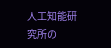人工知能研究所の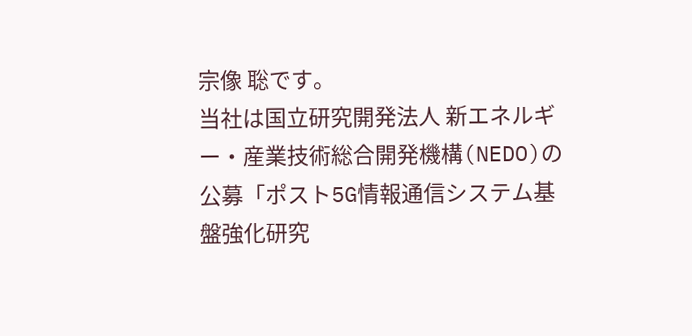宗像 聡です。
当社は国立研究開発法人 新エネルギー・産業技術総合開発機構(NEDO)の公募「ポスト5G情報通信システム基盤強化研究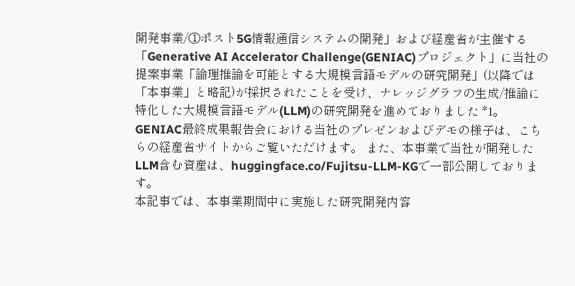開発事業/①ポスト5G情報通信システムの開発」および経産省が主催する「Generative AI Accelerator Challenge(GENIAC)プロジェクト」に当社の提案事業「論理推論を可能とする大規模言語モデルの研究開発」(以降では「本事業」と略記)が採択されたことを受け、ナレッジグラフの生成/推論に特化した大規模言語モデル(LLM)の研究開発を進めておりました *1。
GENIAC最終成果報告会における当社のプレゼンおよびデモの様子は、こちらの経産省サイトからご覧いただけます。 また、本事業で当社が開発したLLM含む資産は、huggingface.co/Fujitsu-LLM-KGで一部公開しております。
本記事では、本事業期間中に実施した研究開発内容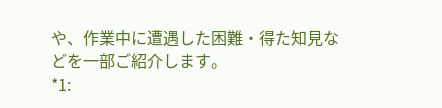や、作業中に遭遇した困難・得た知見などを一部ご紹介します。
*1: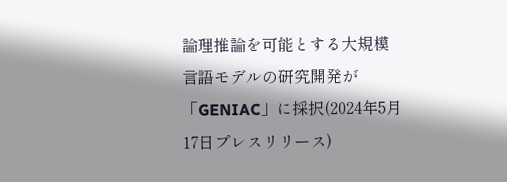論理推論を可能とする大規模言語モデルの研究開発が「GENIAC」に採択(2024年5月17日プレスリリース)